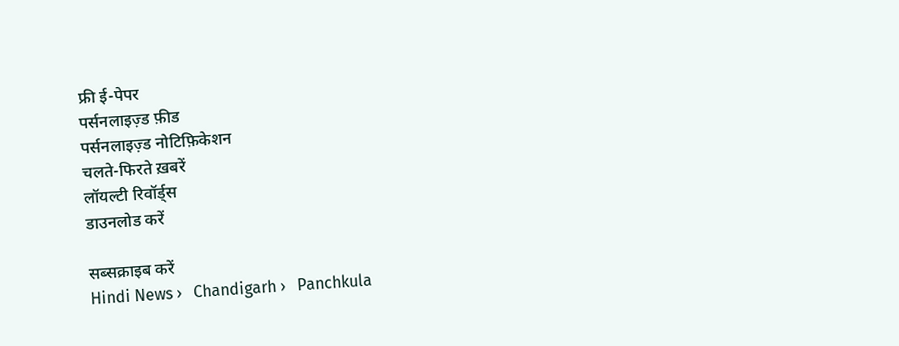फ्री ई-पेपर
पर्सनलाइज़्ड फ़ीड
पर्सनलाइज़्ड नोटिफ़िकेशन
चलते-फिरते ख़बरें
लॉयल्टी रिवॉर्ड्स
डाउनलोड करें

सब्सक्राइब करें
Hindi News ›   Chandigarh ›   Panchkula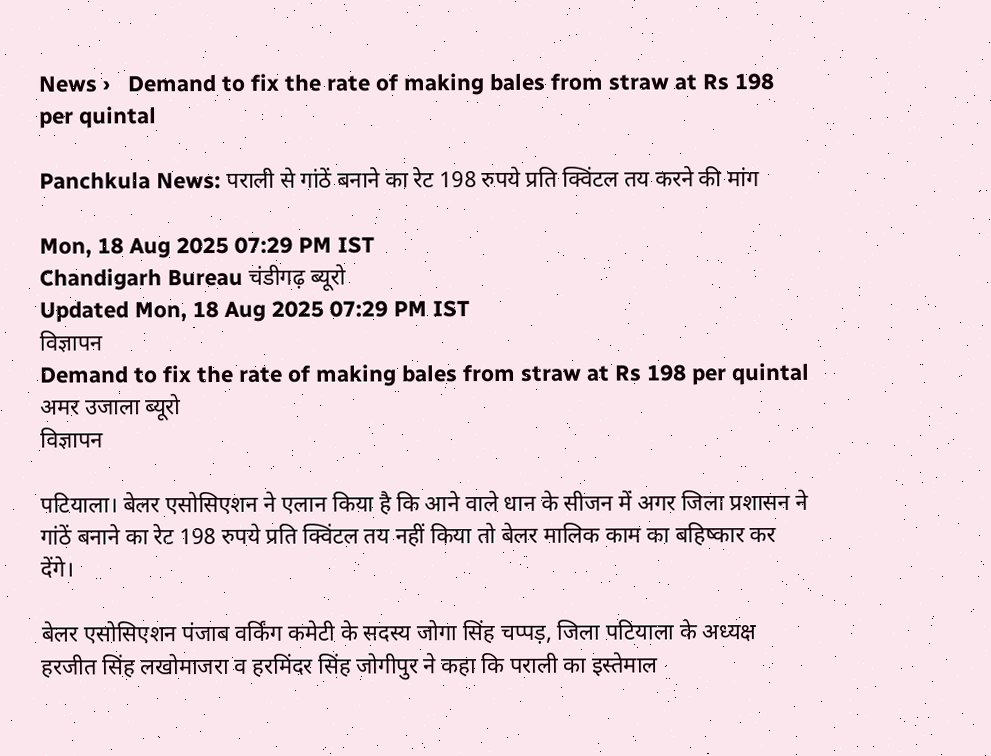News ›   Demand to fix the rate of making bales from straw at Rs 198 per quintal

Panchkula News: पराली से गांठें बनाने का रेट 198 रुपये प्रति क्विंटल तय करने की मांग

Mon, 18 Aug 2025 07:29 PM IST
Chandigarh Bureau चंडीगढ़ ब्यूरो
Updated Mon, 18 Aug 2025 07:29 PM IST
विज्ञापन
Demand to fix the rate of making bales from straw at Rs 198 per quintal
अमर उजाला ब्यूरो
विज्ञापन

पटियाला। बेलर एसोसिएशन ने एलान किया है कि आने वाले धान के सीजन में अगर जिला प्रशासन ने गांठें बनाने का रेट 198 रुपये प्रति क्विंटल तय नहीं किया तो बेलर मालिक काम का बहिष्कार कर देंगे।

बेलर एसोसिएशन पंजाब वर्किंग कमेटी के सदस्य जोगा सिंह चप्पड़, जिला पटियाला के अध्यक्ष हरजीत सिंह लखोमाजरा व हरमिंदर सिंह जोगीपुर ने कहा कि पराली का इस्तेमाल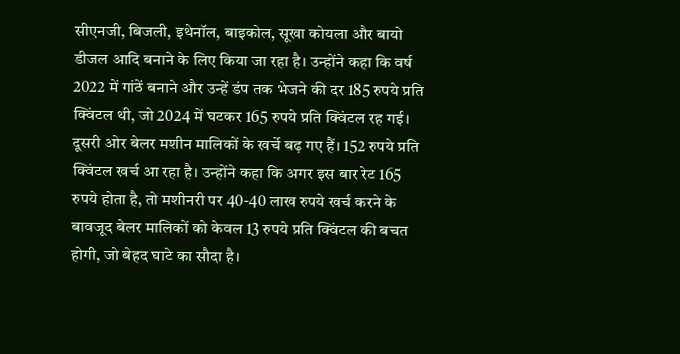सीएनजी, बिजली, इथेनॉल, बाइकोल, सूखा कोयला और बायो डीजल आदि बनाने के लिए किया जा रहा है। उन्होंने कहा कि वर्ष 2022 में गांठें बनाने और उन्हें डंप तक भेजने की दर 185 रुपये प्रति क्विंटल थी, जो 2024 में घटकर 165 रुपये प्रति क्विंटल रह गई। दूसरी ओर बेलर मशीन मालिकों के खर्चे बढ़ गए हैं। 152 रुपये प्रति क्विंटल खर्च आ रहा है। उन्होंने कहा कि अगर इस बार रेट 165 रुपये होता है, तो मशीनरी पर 40-40 लाख रुपये खर्च करने के बावजूद बेलर मालिकों को केवल 13 रुपये प्रति क्विंटल की बचत होगी, जो बेहद घाटे का सौदा है।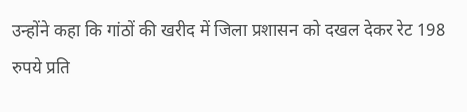उन्होंने कहा कि गांठों की खरीद में जिला प्रशासन को दखल देकर रेट 198 रुपये प्रति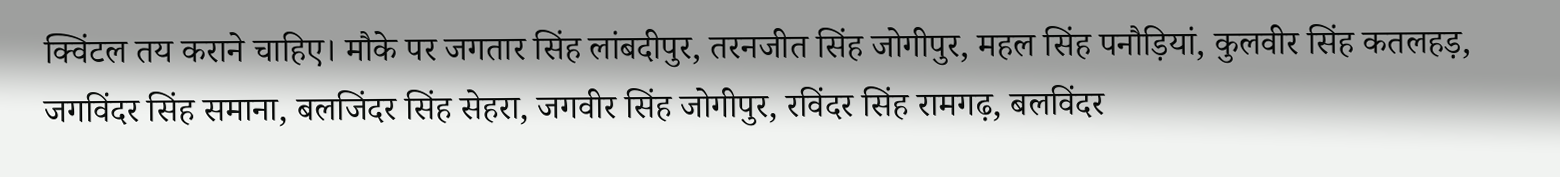क्विंटल तय कराने चाहिए। मौके पर जगतार सिंह लांबदीपुर, तरनजीत सिंह जोगीपुर, महल सिंह पनौड़ियां, कुलवीर सिंह कतलहड़, जगविंदर सिंह समाना, बलजिंदर सिंह सेहरा, जगवीर सिंह जोगीपुर, रविंदर सिंह रामगढ़, बलविंदर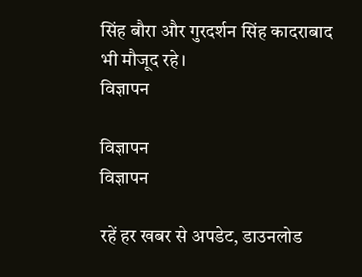सिंह बौरा और गुरदर्शन सिंह कादराबाद भी मौजूद रहे।
विज्ञापन

विज्ञापन
विज्ञापन

रहें हर खबर से अपडेट, डाउनलोड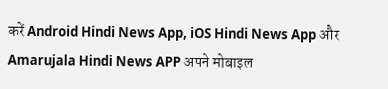करें Android Hindi News App, iOS Hindi News App और Amarujala Hindi News APP अपने मोबाइल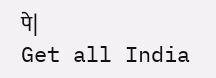पे|
Get all India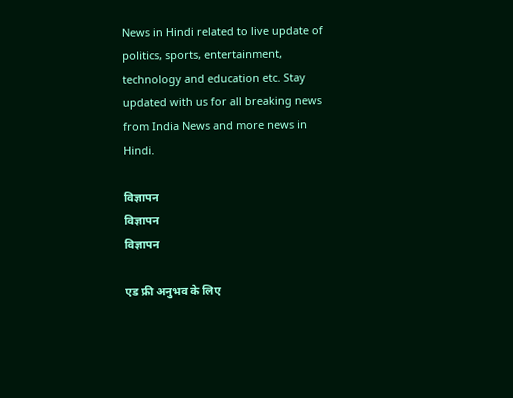News in Hindi related to live update of politics, sports, entertainment, technology and education etc. Stay updated with us for all breaking news from India News and more news in Hindi.

विज्ञापन
विज्ञापन
विज्ञापन

एड फ्री अनुभव के लिए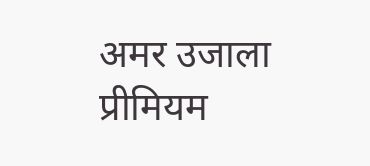अमर उजाला प्रीमियम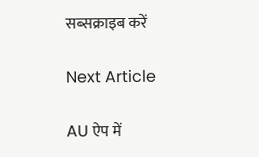सब्सक्राइब करें

Next Article

AU ऐप में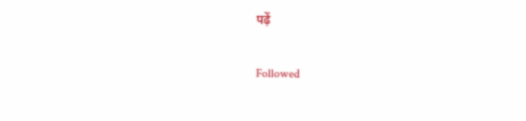पढ़ें

Followed